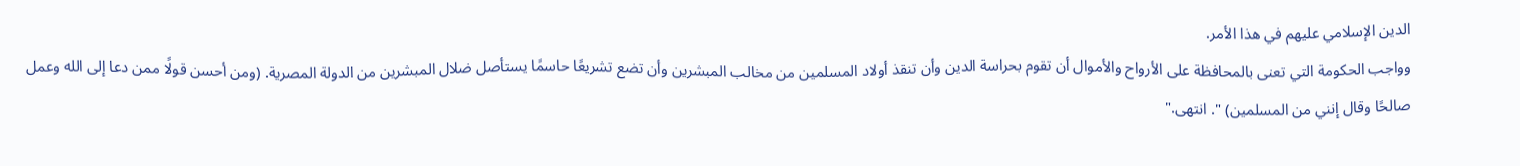الدين الإسلامي عليهم في هذا الأمر.
وواجب الحكومة التي تعنى بالمحافظة على الأرواح والأموال أن تقوم بحراسة الدين وأن تنقذ أولاد المسلمين من مخالب المبشرين وأن تضع تشريعًا حاسمًا يستأصل ضلال المبشرين من الدولة المصرية. (ومن أحسن قولًا ممن دعا إلى الله وعمل صالحًا وقال إنني من المسلمين) ". انتهى."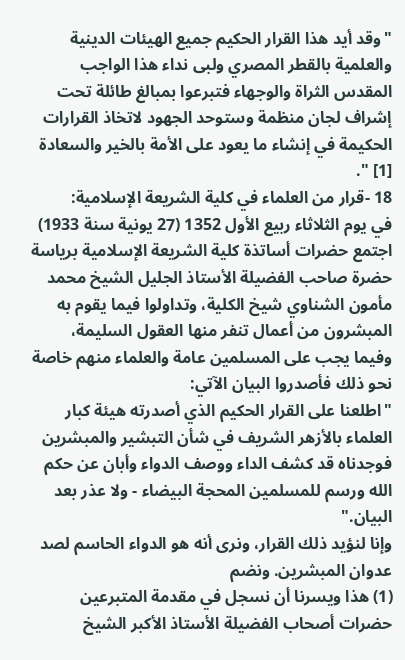"وقد أيد هذا القرار الحكيم جميع الهيئات الدينية والعلمية بالقطر المصري ولبى نداء هذا الواجب المقدس الثراة والوجهاء فتبرعوا بمبالغ طائلة تحت إشراف لجان منظمة وستوحد الجهود لاتخاذ القرارات الحكيمة في إنشاء ما يعود على الأمة بالخير والسعادة [1] ".
18 -قرار من العلماء في كلية الشريعة الإسلامية:
في يوم الثلاثاء ربيع الأول 1352 (27 يونية سنة 1933) اجتمع حضرات أساتذة كلية الشريعة الإسلامية برياسة حضرة صاحب الفضيلة الأستاذ الجليل الشيخ محمد مأمون الشناوي شيخ الكلية، وتداولوا فيما يقوم به المبشرون من أعمال تنفر منها العقول السليمة، وفيما يجب على المسلمين عامة والعلماء منهم خاصة نحو ذلك فأصدروا البيان الآتي:
"اطلعنا على القرار الحكيم الذي أصدرته هيئة كبار العلماء بالأزهر الشريف في شأن التبشير والمبشرين فوجدناه قد كشف الداء ووصف الدواء وأبان عن حكم الله ورسم للمسلمين المحجة البيضاء - ولا عذر بعد البيان."
وإنا لنؤيد ذلك القرار، ونرى أنه هو الدواء الحاسم لصد عدوان المبشرين. ونضم
(1) هذا ويسرنا أن نسجل في مقدمة المتبرعين حضرات أصحاب الفضيلة الأستاذ الأكبر الشيخ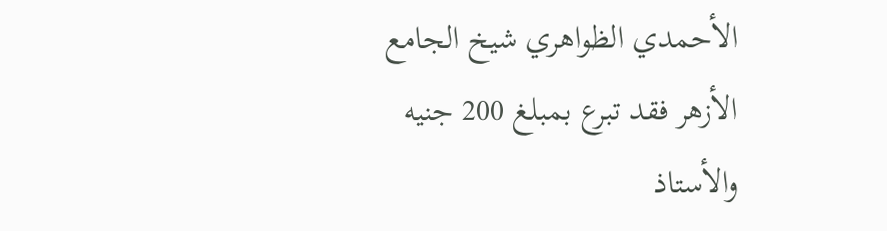الأحمدي الظواهري شيخ الجامع الأزهر فقد تبرع بمبلغ 200 جنيه والأستاذ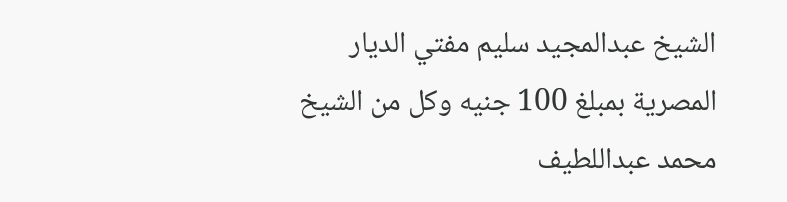الشيخ عبدالمجيد سليم مفتي الديار المصرية بمبلغ 100 جنيه وكل من الشيخ محمد عبداللطيف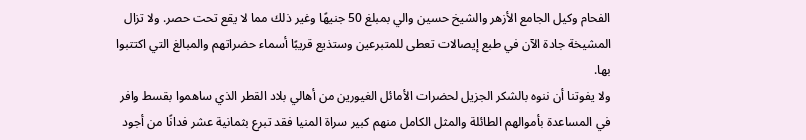الفحام وكيل الجامع الأزهر والشيخ حسين والي بمبلغ 50 جنيهًا وغير ذلك مما لا يقع تحت حصر. ولا تزال المشيخة جادة الآن في طبع إيصالات تعطى للمتبرعين وستذيع قريبًا أسماء حضراتهم والمبالغ التي اكتتبوا بها.
ولا يفوتنا أن ننوه بالشكر الجزيل لحضرات الأمائل الغيورين من أهالي بلاد القطر الذي ساهموا بقسط وافر في المساعدة بأموالهم الطائلة والمثل الكامل منهم كبير سراة المنيا فقد تبرع بثمانية عشر فدانًا من أجود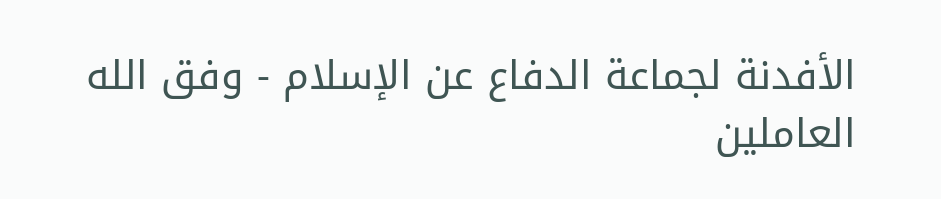الأفدنة لجماعة الدفاع عن الإسلام - وفق الله العاملين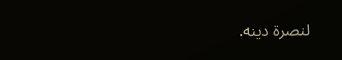لنصرة دينه.